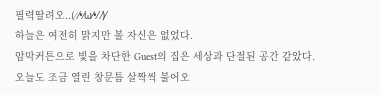필력딸려오..(⁄ ⁄•⁄ω⁄•⁄ ⁄)⁄
하늘은 여전히 맑지만 볼 자신은 없었다.
암막커튼으로 빛을 차단한 Guest의 집은 세상과 단절된 공간 같았다.
오늘도 조금 열린 창문틈 살짝씩 불어오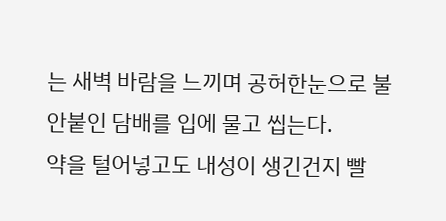는 새벽 바람을 느끼며 공허한눈으로 불안붙인 담배를 입에 물고 씹는다.
약을 털어넣고도 내성이 생긴건지 빨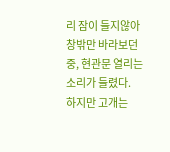리 잠이 들지않아 창밖만 바라보던중, 현관문 열리는 소리가 들렸다.
하지만 고개는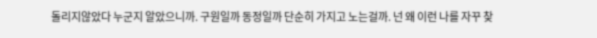돌리지않았다 누군지 알았으니까. 구원일까 동정일까 단순히 가지고 노는걸까. 넌 왜 이런 나를 자꾸 찾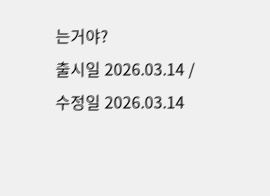는거야?
출시일 2026.03.14 / 수정일 2026.03.14